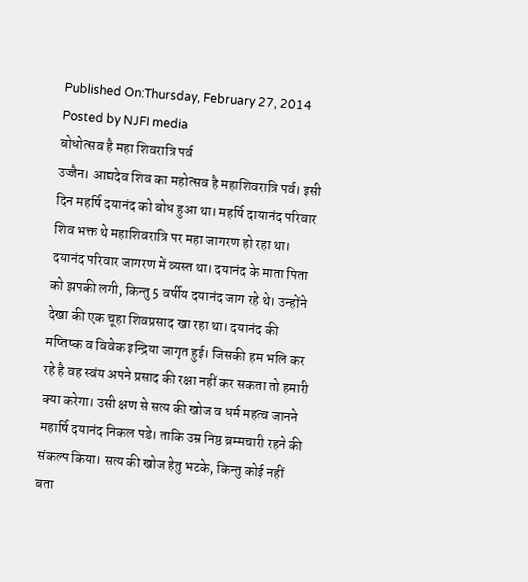Published On:Thursday, February 27, 2014
Posted by NJFI media
बोधोत्सव है महा शिवरात्रि पर्व
उज्जैन। आद्यदेव शिव का महोत्सव है महाशिवरात्रि पर्व। इसी दिन महर्षि दयानंद को बोध हुआ था। महर्षि दायानंद परिवार शिव भक्त थे महाशिवरात्रि पर महा जागरण हो रहा था। दयानंद परिवार जागरण में व्यस्त था। दयानंद के माता पिता को झपकी लगी, किन्तु 5 वर्षीय दयानंद जाग रहे थे। उन्होंने देखा की एक चूहा शिवप्रसाद खा रहा था। दयानंद की मष्तिष्क व विवेक इन्द्रिया जागृत हुई। जिसकी हम भलि कर रहे है वह स्वंय अपने प्रसाद की रक्षा नहीं कर सकता तो हमारी क्या करेगा। उसी क्षण से सत्य की खोज व धर्म महत्व जानने महार्षि दयानंद निकल पडे। ताकि उम्र निष्ठ ब्रम्मचारी रहने की संकल्प किया। सत्य की खोज हेतु भटके, किन्तु कोई नहीं बता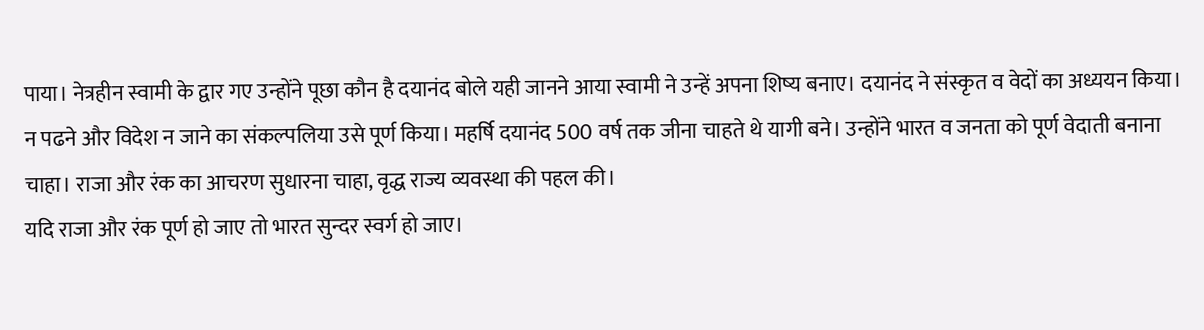पाया। नेत्रहीन स्वामी के द्वार गए उन्होंने पूछा कौन है दयानंद बोले यही जानने आया स्वामी ने उन्हें अपना शिष्य बनाए। दयानंद ने संस्कृत व वेदों का अध्ययन किया। न पढने और विदेश न जाने का संकल्पलिया उसे पूर्ण किया। महर्षि दयानंद 500 वर्ष तक जीना चाहते थे यागी बने। उन्होंने भारत व जनता को पूर्ण वेदाती बनाना चाहा। राजा और रंक का आचरण सुधारना चाहा, वृद्ध राज्य व्यवस्था की पहल की।
यदि राजा और रंक पूर्ण हो जाए तो भारत सुन्दर स्वर्ग हो जाए।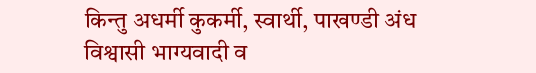किन्तु अधर्मी कुकर्मी, स्वार्थी, पाखण्डी अंध विश्वासी भाग्यवादी व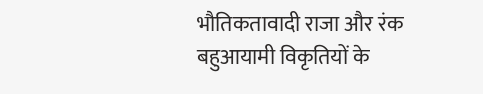भौतिकतावादी राजा और रंक बहुआयामी विकृतियों के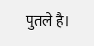पुतले है।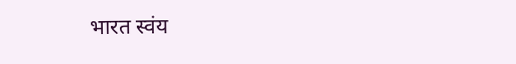भारत स्वंय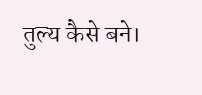तुल्य कैसे बने।